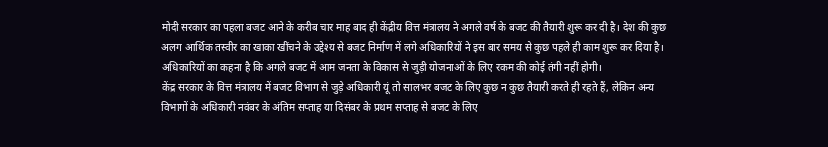मोदी सरकार का पहला बजट आने के करीब चार माह बाद ही केंद्रीय वित्त मंत्रालय ने अगले वर्ष के बजट की तैयारी शुरू कर दी है। देश की कुछ अलग आर्थिक तस्वीर का खाका खींचने के उद्देश्य से बजट निर्माण में लगे अधिकारियों ने इस बार समय से कुछ पहले ही काम शुरू कर दिया है। अधिकारियों का कहना है कि अगले बजट में आम जनता के विकास से जुड़ी योजनाओं के लिए रकम की कोई तंगी नहीं होगी।
केंद्र सरकार के वित्त मंत्रालय में बजट विभाग से जुड़े अधिकारी यूं तो सालभर बजट के लिए कुछ न कुछ तैयारी करते ही रहते हैं, लेकिन अन्य विभागों के अधिकारी नवंबर के अंतिम सप्ताह या दिसंबर के प्रथम सप्ताह से बजट के लिए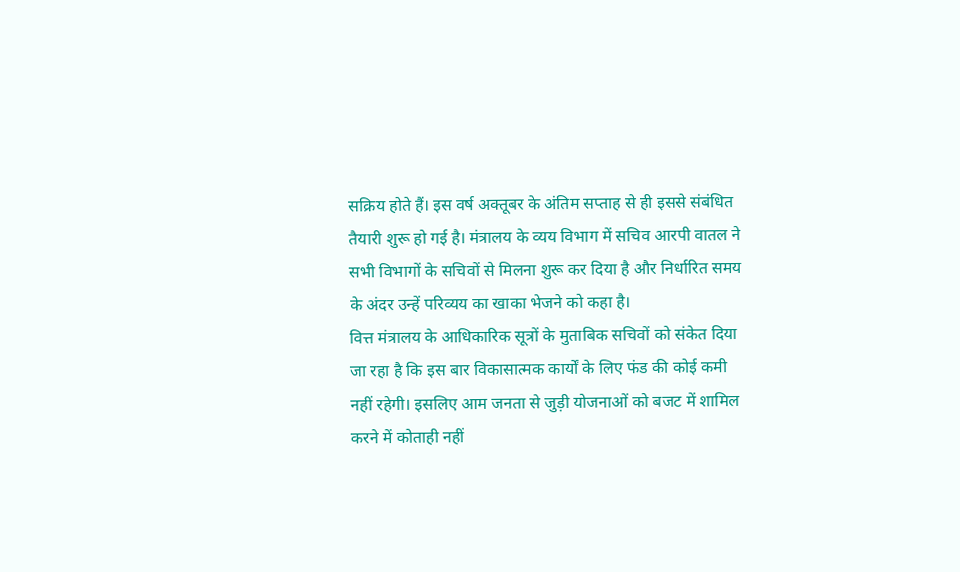सक्रिय होते हैं। इस वर्ष अक्तूबर के अंतिम सप्ताह से ही इससे संबंधित तैयारी शुरू हो गई है। मंत्रालय के व्यय विभाग में सचिव आरपी वातल ने सभी विभागों के सचिवों से मिलना शुरू कर दिया है और निर्धारित समय के अंदर उन्हें परिव्यय का खाका भेजने को कहा है।
वित्त मंत्रालय के आधिकारिक सूत्रों के मुताबिक सचिवों को संकेत दिया जा रहा है कि इस बार विकासात्मक कार्यों के लिए फंड की कोई कमी नहीं रहेगी। इसलिए आम जनता से जुड़ी योजनाओं को बजट में शामिल करने में कोताही नहीं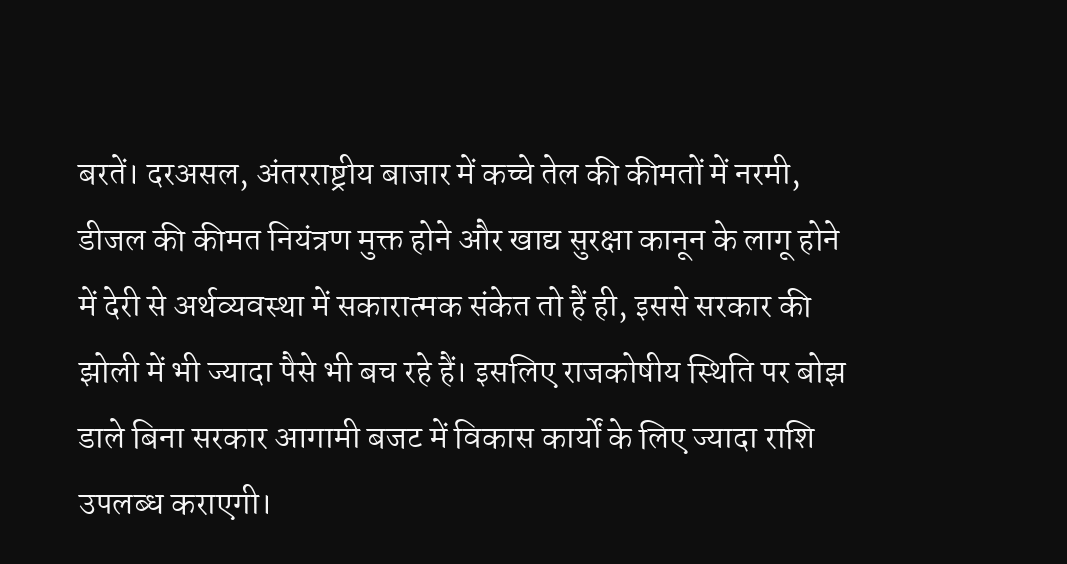बरतें। दरअसल, अंतरराष्ट्रीय बाजार में कच्चे तेल की कीमतों में नरमी, डीजल की कीमत नियंत्रण मुक्त होने और खाद्य सुरक्षा कानून के लागू होने में देरी से अर्थव्यवस्था में सकारात्मक संकेत तो हैं ही, इससे सरकार की झोली में भी ज्यादा पैसे भी बच रहे हैं। इसलिए राजकोषीय स्थिति पर बोझ डाले बिना सरकार आगामी बजट में विकास कार्यों के लिए ज्यादा राशि उपलब्ध कराएगी।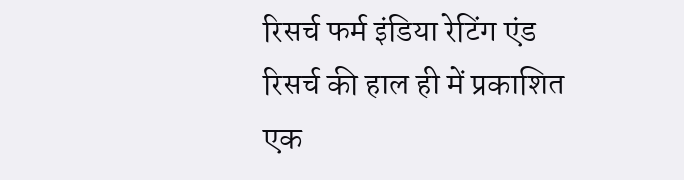रिसर्च फर्म इंडिया रेटिंग एंड रिसर्च की हाल ही में प्रकाशित एक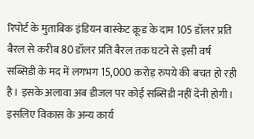रिपोर्ट के मुताबिक इंडियन बास्केट क्रूड के दाम 105 डॉलर प्रति बैरल से करीब 80 डॉलर प्रति बैरल तक घटने से इसी वर्ष सब्सिडी के मद में लगभग 15,000 करोड़ रुपये की बचत हो रही है। इसके अलावा अब डीजल पर कोई सब्सिडी नहीं देनी होगी। इसलिए विकास के अन्य कार्य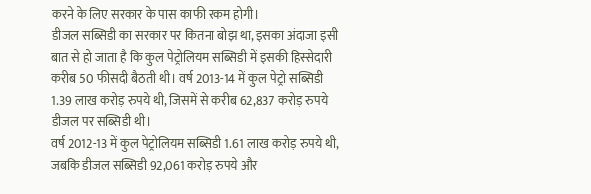करने के लिए सरकार के पास काफी रकम होगी।
डीजल सब्सिडी का सरकार पर कितना बोझ था, इसका अंदाजा इसी बात से हो जाता है कि कुल पेट्रोलियम सब्सिडी में इसकी हिस्सेदारी करीब 50 फीसदी बैठती थी। वर्ष 2013-14 में कुल पेट्रो सब्सिडी 1.39 लाख करोड़ रुपये थी, जिसमें से करीब 62,837 करोड़ रुपये डीजल पर सब्सिडी थी।
वर्ष 2012-13 में कुल पेट्रोलियम सब्सिडी 1.61 लाख करोड़ रुपये थी, जबकि डीजल सब्सिडी 92,061 करोड़ रुपये और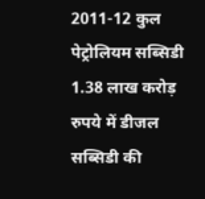2011-12 कुल पेट्रोलियम सब्सिडी 1.38 लाख करोड़ रुपये में डीजल सब्सिडी की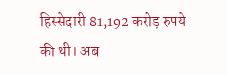हिस्सेदारी 81,192 करोड़ रुपये की थी। अब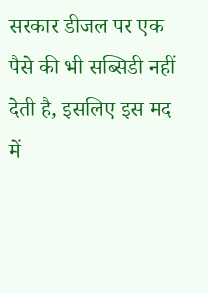सरकार डीजल पर एक पैसे की भी सब्सिडी नहीं देती है, इसलिए इस मद में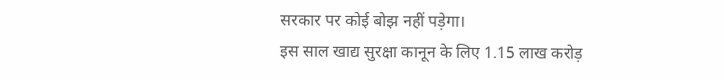सरकार पर कोई बोझ नहीं पड़ेगा।
इस साल खाद्य सुरक्षा कानून के लिए 1.15 लाख करोड़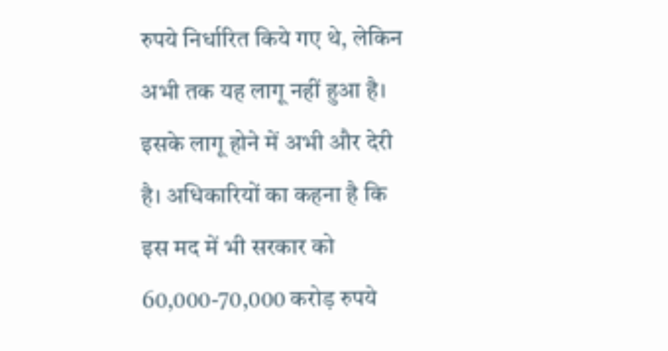रुपये निर्धारित किये गए थे, लेकिन अभी तक यह लागू नहीं हुआ है। इसके लागू होने में अभी और देरी है। अधिकारियों का कहना है कि इस मद में भी सरकार को 60,000-70,000 करोड़ रुपये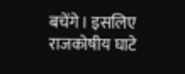बचेंगे। इसलिए राजकोषीय घाटे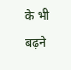के भी बढ़ने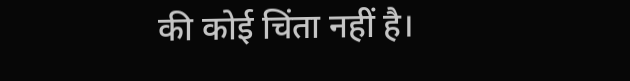की कोई चिंता नहीं है।